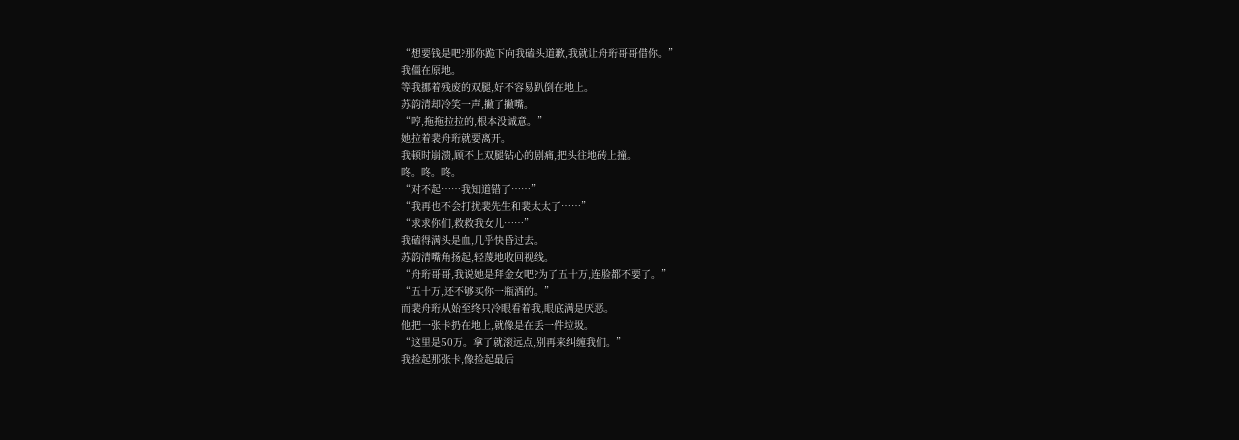“想要钱是吧?那你跪下向我磕头道歉,我就让舟珩哥哥借你。”
我僵在原地。
等我挪着残废的双腿,好不容易趴倒在地上。
苏韵清却冷笑一声,撇了撇嘴。
“哼,拖拖拉拉的,根本没诚意。”
她拉着裴舟珩就要离开。
我顿时崩溃,顾不上双腿钻心的剧痛,把头往地砖上撞。
咚。咚。咚。
“对不起……我知道错了……”
“我再也不会打扰裴先生和裴太太了……”
“求求你们,救救我女儿……”
我磕得满头是血,几乎快昏过去。
苏韵清嘴角扬起,轻蔑地收回视线。
“舟珩哥哥,我说她是拜金女吧?为了五十万,连脸都不要了。”
“五十万,还不够买你一瓶酒的。”
而裴舟珩从始至终只冷眼看着我,眼底满是厌恶。
他把一张卡扔在地上,就像是在丢一件垃圾。
“这里是50万。拿了就滚远点,别再来纠缠我们。”
我捡起那张卡,像捡起最后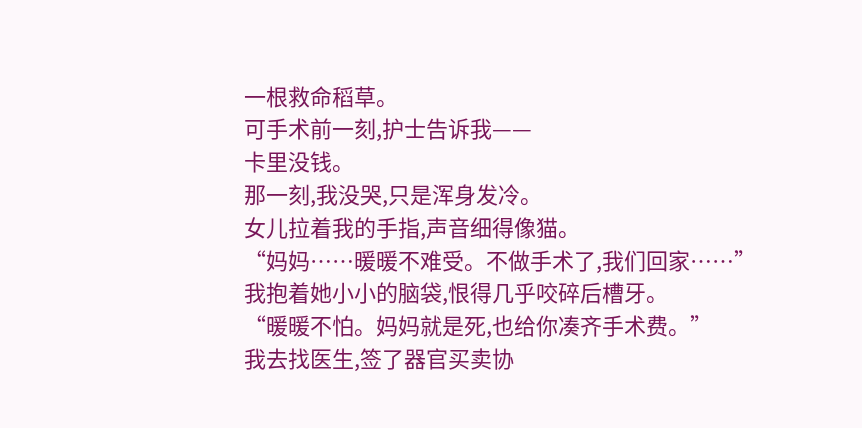一根救命稻草。
可手术前一刻,护士告诉我——
卡里没钱。
那一刻,我没哭,只是浑身发冷。
女儿拉着我的手指,声音细得像猫。
“妈妈……暖暖不难受。不做手术了,我们回家……”
我抱着她小小的脑袋,恨得几乎咬碎后槽牙。
“暖暖不怕。妈妈就是死,也给你凑齐手术费。”
我去找医生,签了器官买卖协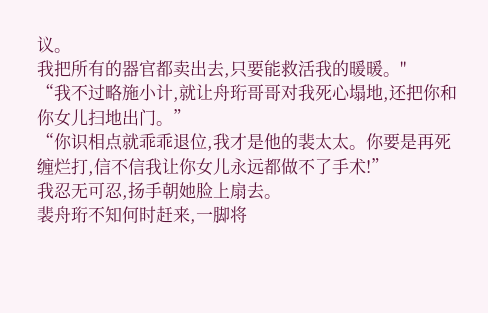议。
我把所有的器官都卖出去,只要能救活我的暖暖。"
“我不过略施小计,就让舟珩哥哥对我死心塌地,还把你和你女儿扫地出门。”
“你识相点就乖乖退位,我才是他的裴太太。你要是再死缠烂打,信不信我让你女儿永远都做不了手术!”
我忍无可忍,扬手朝她脸上扇去。
裴舟珩不知何时赶来,一脚将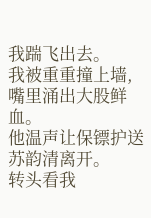我踹飞出去。
我被重重撞上墙,嘴里涌出大股鲜血。
他温声让保镖护送苏韵清离开。
转头看我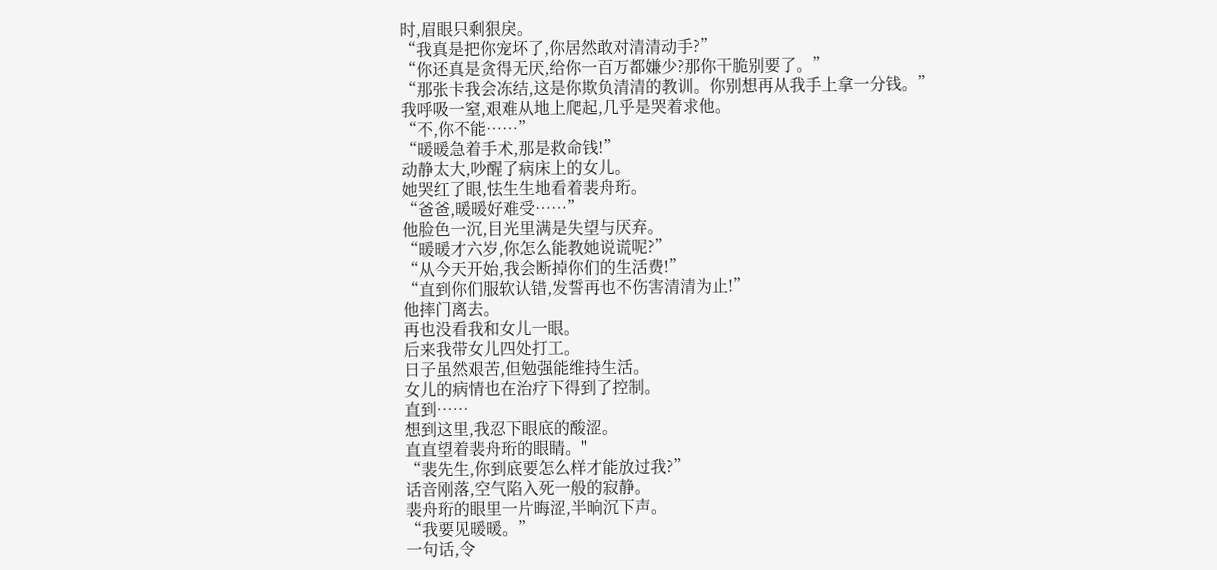时,眉眼只剩狠戾。
“我真是把你宠坏了,你居然敢对清清动手?”
“你还真是贪得无厌,给你一百万都嫌少?那你干脆别要了。”
“那张卡我会冻结,这是你欺负清清的教训。你别想再从我手上拿一分钱。”
我呼吸一窒,艰难从地上爬起,几乎是哭着求他。
“不,你不能……”
“暖暖急着手术,那是救命钱!”
动静太大,吵醒了病床上的女儿。
她哭红了眼,怯生生地看着裴舟珩。
“爸爸,暖暖好难受……”
他脸色一沉,目光里满是失望与厌弃。
“暖暖才六岁,你怎么能教她说谎呢?”
“从今天开始,我会断掉你们的生活费!”
“直到你们服软认错,发誓再也不伤害清清为止!”
他摔门离去。
再也没看我和女儿一眼。
后来我带女儿四处打工。
日子虽然艰苦,但勉强能维持生活。
女儿的病情也在治疗下得到了控制。
直到……
想到这里,我忍下眼底的酸涩。
直直望着裴舟珩的眼睛。"
“裴先生,你到底要怎么样才能放过我?”
话音刚落,空气陷入死一般的寂静。
裴舟珩的眼里一片晦涩,半晌沉下声。
“我要见暖暖。”
一句话,令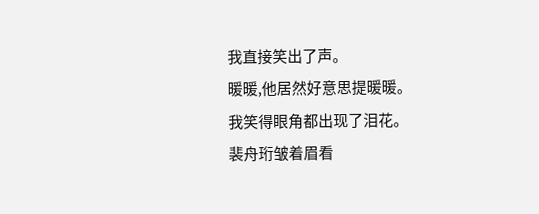我直接笑出了声。
暖暖,他居然好意思提暖暖。
我笑得眼角都出现了泪花。
裴舟珩皱着眉看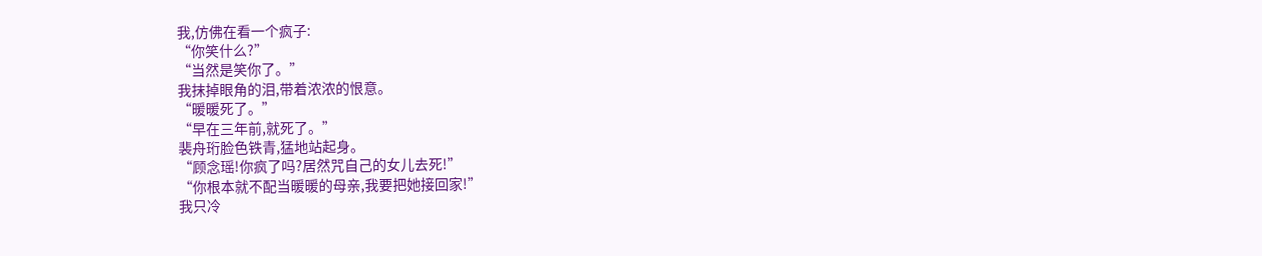我,仿佛在看一个疯子:
“你笑什么?”
“当然是笑你了。”
我抹掉眼角的泪,带着浓浓的恨意。
“暖暖死了。”
“早在三年前,就死了。”
裴舟珩脸色铁青,猛地站起身。
“顾念瑶!你疯了吗?居然咒自己的女儿去死!”
“你根本就不配当暖暖的母亲,我要把她接回家!”
我只冷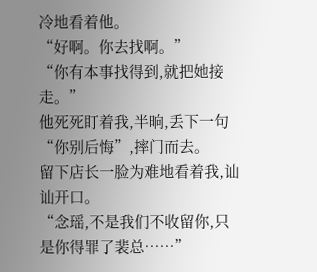冷地看着他。
“好啊。你去找啊。”
“你有本事找得到,就把她接走。”
他死死盯着我,半晌,丢下一句“你别后悔”,摔门而去。
留下店长一脸为难地看着我,讪讪开口。
“念瑶,不是我们不收留你,只是你得罪了裴总……”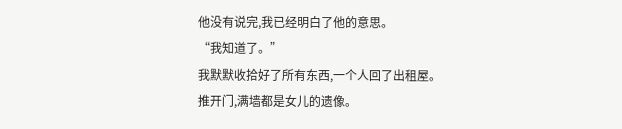他没有说完,我已经明白了他的意思。
“我知道了。”
我默默收拾好了所有东西,一个人回了出租屋。
推开门,满墙都是女儿的遗像。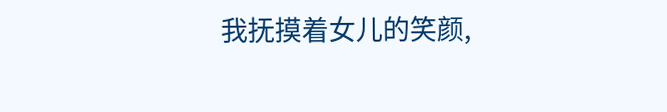我抚摸着女儿的笑颜,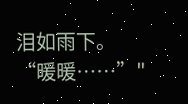泪如雨下。
“暖暖……”"